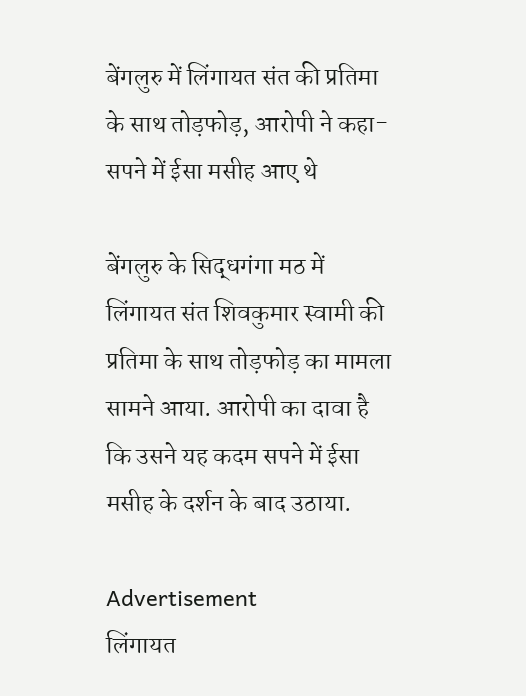बेंगलुरु में लिंगायत संत की प्रतिमा के साथ तोड़फोड़, आरोपी ने कहा- सपने में ईसा मसीह आए थे

बेंगलुरु के सिद्धगंगा मठ में लिंगायत संत शिवकुमार स्वामी की प्रतिमा के साथ तोड़फोड़ का मामला सामने आया. आरोपी का दावा है कि उसने यह कदम सपने में ईसा मसीह के दर्शन के बाद उठाया.

Advertisement
लिंगायत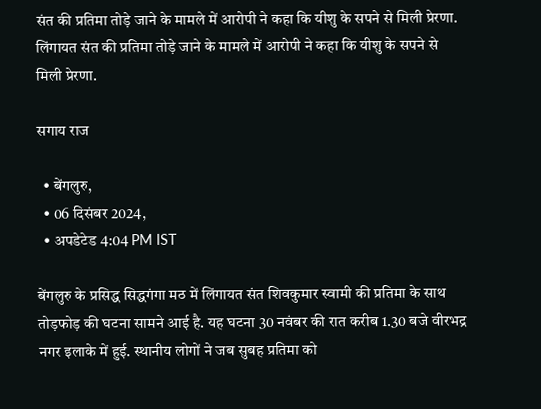संत की प्रतिमा तोड़े जाने के मामले में आरोपी ने कहा कि यीशु के सपने से मिली प्रेरणा. लिंगायत संत की प्रतिमा तोड़े जाने के मामले में आरोपी ने कहा कि यीशु के सपने से मिली प्रेरणा.

सगाय राज

  • बेंगलुरु,
  • 06 दिसंबर 2024,
  • अपडेटेड 4:04 PM IST

बेंगलुरु के प्रसिद्ध सिद्धगंगा मठ में लिंगायत संत शिवकुमार स्वामी की प्रतिमा के साथ तोड़फोड़ की घटना सामने आई है. यह घटना 30 नवंबर की रात करीब 1.30 बजे वीरभद्र नगर इलाके में हुई. स्थानीय लोगों ने जब सुबह प्रतिमा को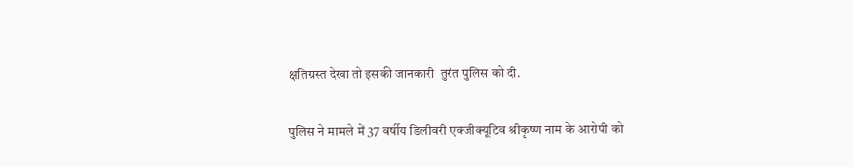क्षतिग्रस्त देखा तो इसकी जानकारी  तुरंत पुलिस को दी.

पुलिस ने मामले में 37 वर्षीय डिलीवरी एक्जीक्यूटिव श्रीकृष्ण नाम के आरोपी को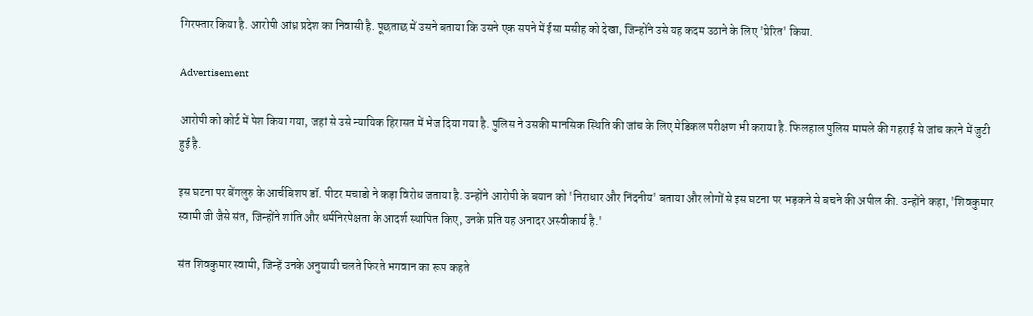गिरफ्तार किया है. आरोपी आंध्र प्रदेश का निवासी है. पूछताछ में उसने बताया कि उसने एक सपने में ईसा मसीह को देखा, जिन्होंने उसे यह कदम उठाने के लिए 'प्रेरित' किया.

Advertisement

आरोपी को कोर्ट में पेश किया गया, जहां से उसे न्यायिक हिरासत में भेज दिया गया है. पुलिस ने उसकी मानसिक स्थिति की जांच के लिए मेडिकल परीक्षण भी कराया है. फिलहाल पुलिस मामले की गहराई से जांच करने में जुटी हुई है.

इस घटना पर बेंगलुरु के आर्चबिशप डॉ. पीटर मचाडो ने कड़ा विरोध जताया है. उन्होंने आरोपी के बयान को 'निराधार और निंदनीय' बताया और लोगों से इस घटना पर भड़कने से बचने की अपील की. उन्होंने कहा, 'शिवकुमार स्वामी जी जैसे संत, जिन्होंने शांति और धर्मनिरपेक्षता के आदर्श स्थापित किए, उनके प्रति यह अनादर अस्वीकार्य है.'

संत शिवकुमार स्वामी, जिन्हें उनके अनुयायी चलते फिरते भगवान का रूप कहते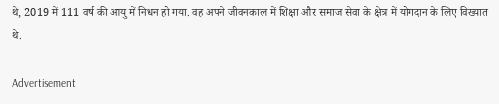थे, 2019 में 111 वर्ष की आयु में निधन हो गया. वह अपने जीवनकाल में शिक्षा और समाज सेवा के क्षेत्र में योगदान के लिए विख्यात थे.

Advertisement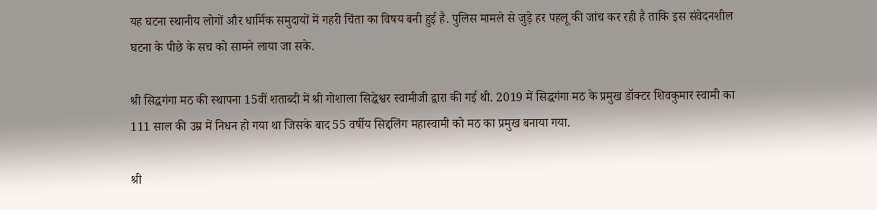यह घटना स्थानीय लोगों और धार्मिक समुदायों में गहरी चिंता का विषय बनी हुई है. पुलिस मामले से जुड़े हर पहलू की जांच कर रही है ताकि इस संवेदनशील घटना के पीछे के सच को सामने लाया जा सके.

श्री सिद्धगंगा मठ की स्थापना 15वीं शताब्दी में श्री गोशाला सिद्धेश्वर स्वामीजी द्वारा की गई थी. 2019 में सिद्धगंगा मठ के प्रमुख डॉक्टर शिवकुमार स्वामी का 111 साल की उम्र में निधन हो गया था जिसके बाद 55 वर्षीय सिद्दलिंग महास्वामी को मठ का प्रमुख बनाया गया.

श्री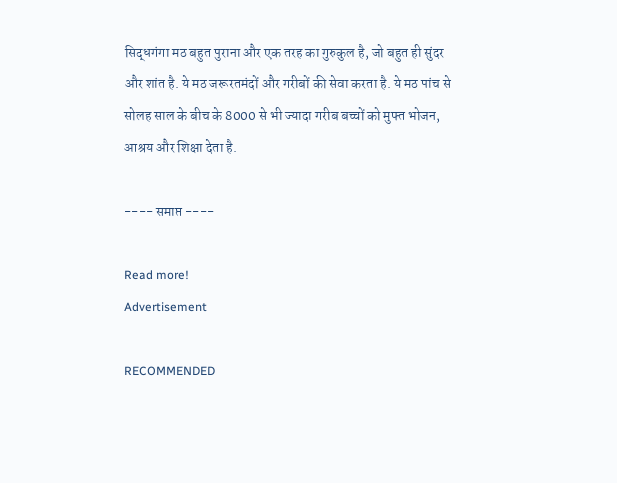सिद्धगंगा मठ बहुत पुराना और एक तरह का गुरुकुल है, जो बहुत ही सुंदर और शांत है. ये मठ जरूरतमंदों और गरीबों की सेवा करता है. ये मठ पांच से सोलह साल के बीच के 8000 से भी ज्यादा गरीब बच्चों को मुफ्त भोजन, आश्रय और शिक्षा देता है.

---- समाप्त ----

Read more!
Advertisement

RECOMMENDED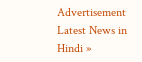Advertisement
Latest News in Hindi »